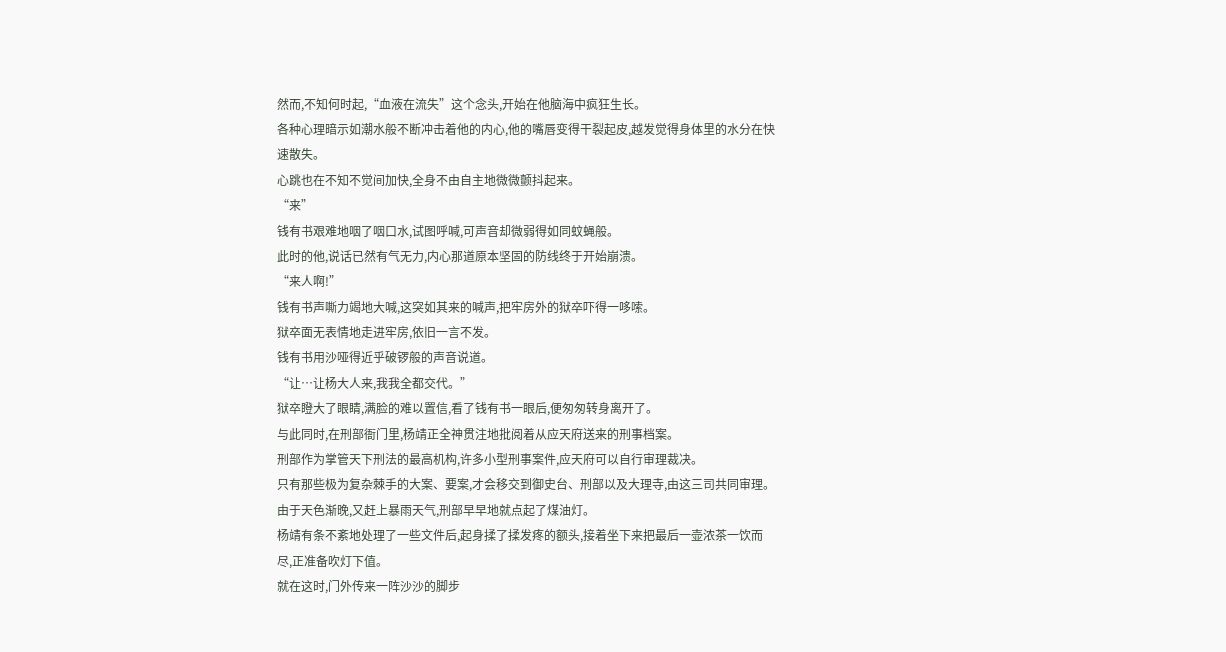然而,不知何时起,“血液在流失”这个念头,开始在他脑海中疯狂生长。
各种心理暗示如潮水般不断冲击着他的内心,他的嘴唇变得干裂起皮,越发觉得身体里的水分在快速散失。
心跳也在不知不觉间加快,全身不由自主地微微颤抖起来。
“来”
钱有书艰难地咽了咽口水,试图呼喊,可声音却微弱得如同蚊蝇般。
此时的他,说话已然有气无力,内心那道原本坚固的防线终于开始崩溃。
“来人啊!”
钱有书声嘶力竭地大喊,这突如其来的喊声,把牢房外的狱卒吓得一哆嗦。
狱卒面无表情地走进牢房,依旧一言不发。
钱有书用沙哑得近乎破锣般的声音说道。
“让…让杨大人来,我我全都交代。”
狱卒瞪大了眼睛,满脸的难以置信,看了钱有书一眼后,便匆匆转身离开了。
与此同时,在刑部衙门里,杨靖正全神贯注地批阅着从应天府送来的刑事档案。
刑部作为掌管天下刑法的最高机构,许多小型刑事案件,应天府可以自行审理裁决。
只有那些极为复杂棘手的大案、要案,才会移交到御史台、刑部以及大理寺,由这三司共同审理。
由于天色渐晚,又赶上暴雨天气,刑部早早地就点起了煤油灯。
杨靖有条不紊地处理了一些文件后,起身揉了揉发疼的额头,接着坐下来把最后一壶浓茶一饮而尽,正准备吹灯下值。
就在这时,门外传来一阵沙沙的脚步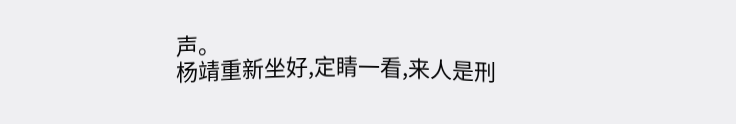声。
杨靖重新坐好,定睛一看,来人是刑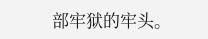部牢狱的牢头。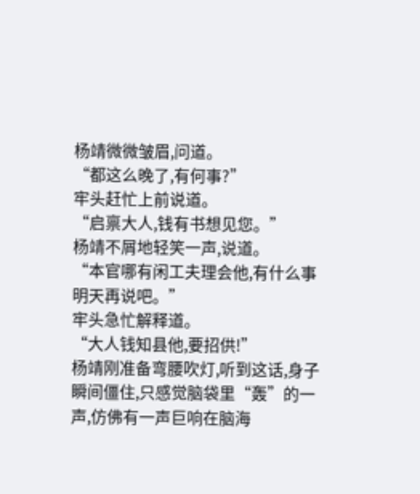杨靖微微皱眉,问道。
“都这么晚了,有何事?”
牢头赶忙上前说道。
“启禀大人,钱有书想见您。”
杨靖不屑地轻笑一声,说道。
“本官哪有闲工夫理会他,有什么事明天再说吧。”
牢头急忙解释道。
“大人钱知县他,要招供!”
杨靖刚准备弯腰吹灯,听到这话,身子瞬间僵住,只感觉脑袋里“轰”的一声,仿佛有一声巨响在脑海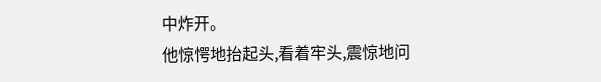中炸开。
他惊愕地抬起头,看着牢头,震惊地问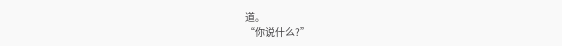道。
“你说什么?”